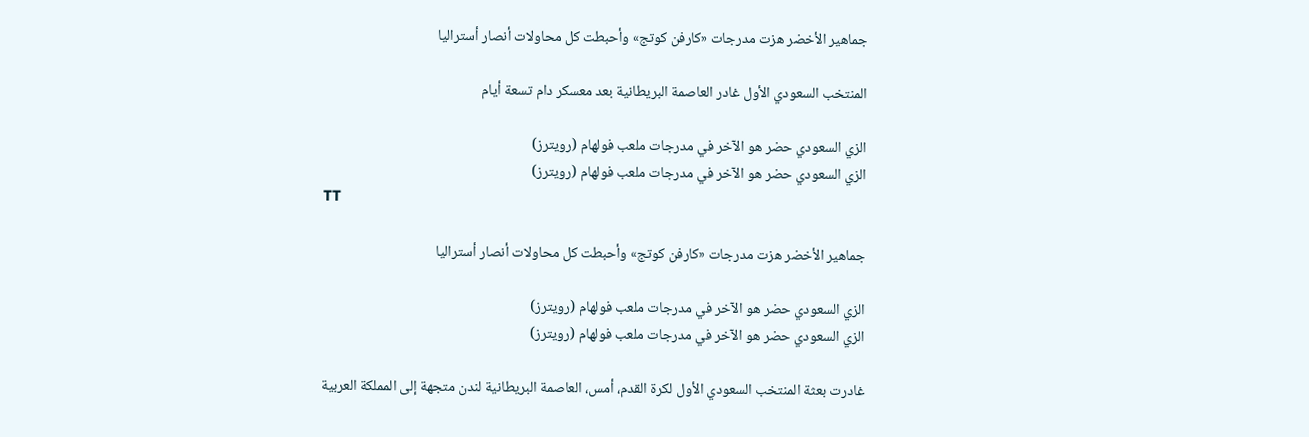جماهير الأخضر هزت مدرجات «كارفن كوتج» وأحبطت كل محاولات أنصار أستراليا

المنتخب السعودي الأول غادر العاصمة البريطانية بعد معسكر دام تسعة أيام

الزي السعودي حضر هو الآخر في مدرجات ملعب فولهام (رويترز)
الزي السعودي حضر هو الآخر في مدرجات ملعب فولهام (رويترز)
TT

جماهير الأخضر هزت مدرجات «كارفن كوتج» وأحبطت كل محاولات أنصار أستراليا

الزي السعودي حضر هو الآخر في مدرجات ملعب فولهام (رويترز)
الزي السعودي حضر هو الآخر في مدرجات ملعب فولهام (رويترز)

غادرت بعثة المنتخب السعودي الأول لكرة القدم، أمس، العاصمة البريطانية لندن متجهة إلى المملكة العربية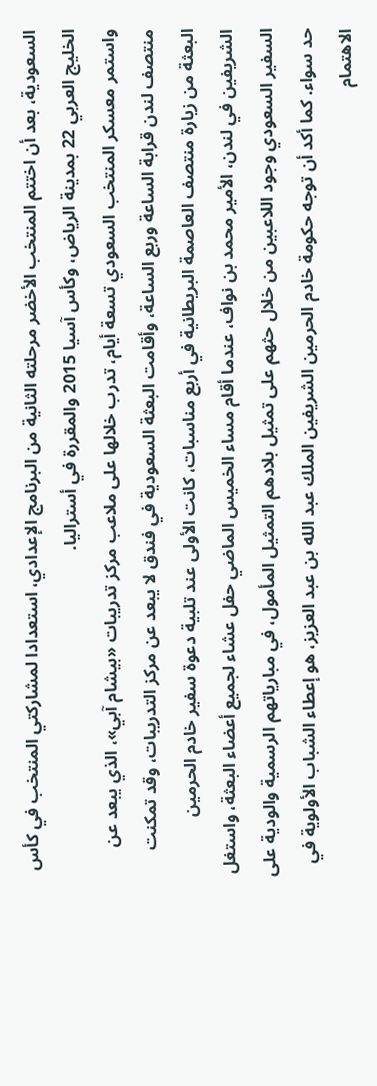السعودية، بعد أن اختتم المنتخب الأخضر مرحلته الثانية من البرنامج الإعدادي، استعدادا لمشاركتي المنتخب في كأس الخليج العربي 22 بمدينة الرياض، وكأس آسيا 2015 والمقررة في أستراليا.
واستمر معسكر المنتخب السعودي تسعة أيام، تدرب خلالها على ملاعب مركز تدريبات «بيشام آبي»، الذي يبعد عن منتصف لندن قرابة الساعة وربع الساعة، وأقامت البعثة السعودية في فندق لا يبعد عن مركز التدريبات، وقد تمكنت البعثة من زيارة منتصف العاصمة البريطانية في أربع مناسبات، كانت الأولى عند تلبية دعوة سفير خادم الحرمين الشريفين في لندن، الأمير محمد بن نواف، عندما أقام مساء الخميس الماضي حفل عشاء لجميع أعضاء البعثة، واستغل السفير السعودي وجود اللاعبين من خلال حثهم على تمثيل بلادهم التمثيل المأمول، في مبارياتهم الرسمية والودية على حد سواء. كما أكد أن توجه حكومة خادم الحرمين الشريفين الملك عبد الله بن عبد العزيز، هو إعطاء الشباب الأولوية في الاهتمام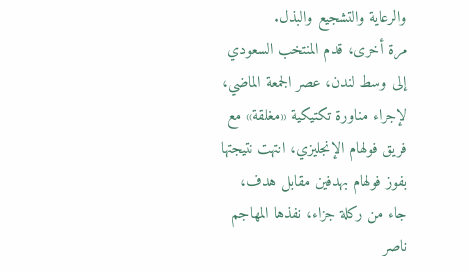والرعاية والتشجيع والبذل.
مرة أخرى، قدم المنتخب السعودي إلى وسط لندن، عصر الجمعة الماضي، لإجراء مناورة تكتيكية «مغلقة» مع فريق فولهام الإنجليزي، انتهت نتيجتها بفوز فولهام بهدفين مقابل هدف، جاء من ركلة جزاء، نفذها المهاجم ناصر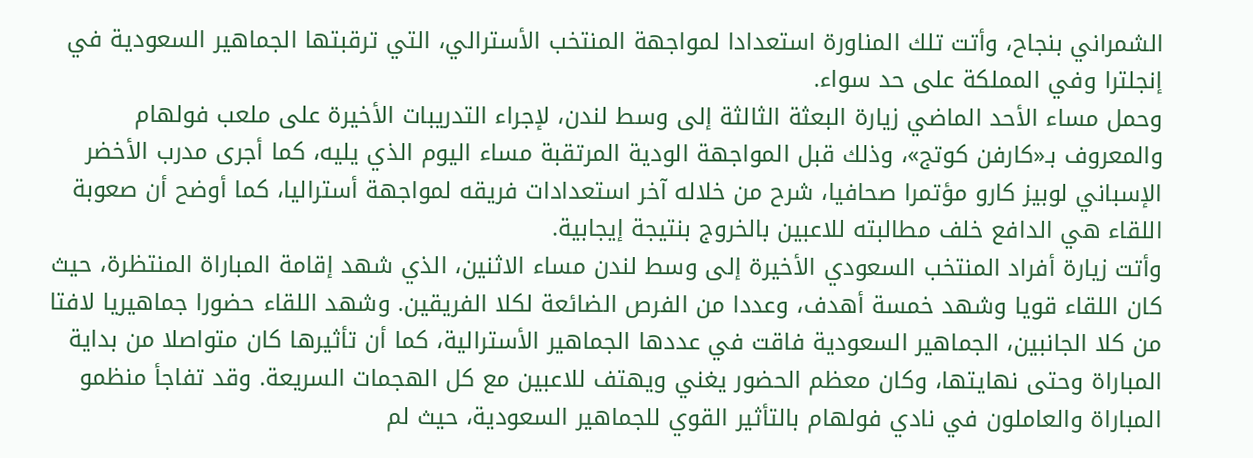الشمراني بنجاح، وأتت تلك المناورة استعدادا لمواجهة المنتخب الأسترالي، التي ترقبتها الجماهير السعودية في إنجلترا وفي المملكة على حد سواء.
وحمل مساء الأحد الماضي زيارة البعثة الثالثة إلى وسط لندن، لإجراء التدريبات الأخيرة على ملعب فولهام والمعروف بـ«كارفن كوتج»، وذلك قبل المواجهة الودية المرتقبة مساء اليوم الذي يليه، كما أجرى مدرب الأخضر الإسباني لوبيز كارو مؤتمرا صحافيا، شرح من خلاله آخر استعدادات فريقه لمواجهة أستراليا، كما أوضح أن صعوبة اللقاء هي الدافع خلف مطالبته للاعبين بالخروج بنتيجة إيجابية.
وأتت زيارة أفراد المنتخب السعودي الأخيرة إلى وسط لندن مساء الاثنين، الذي شهد إقامة المباراة المنتظرة، حيث كان اللقاء قويا وشهد خمسة أهدف، وعددا من الفرص الضائعة لكلا الفريقين. وشهد اللقاء حضورا جماهيريا لافتا من كلا الجانبين، الجماهير السعودية فاقت في عددها الجماهير الأسترالية، كما أن تأثيرها كان متواصلا من بداية المباراة وحتى نهايتها، وكان معظم الحضور يغني ويهتف للاعبين مع كل الهجمات السريعة. وقد تفاجأ منظمو المباراة والعاملون في نادي فولهام بالتأثير القوي للجماهير السعودية، حيث لم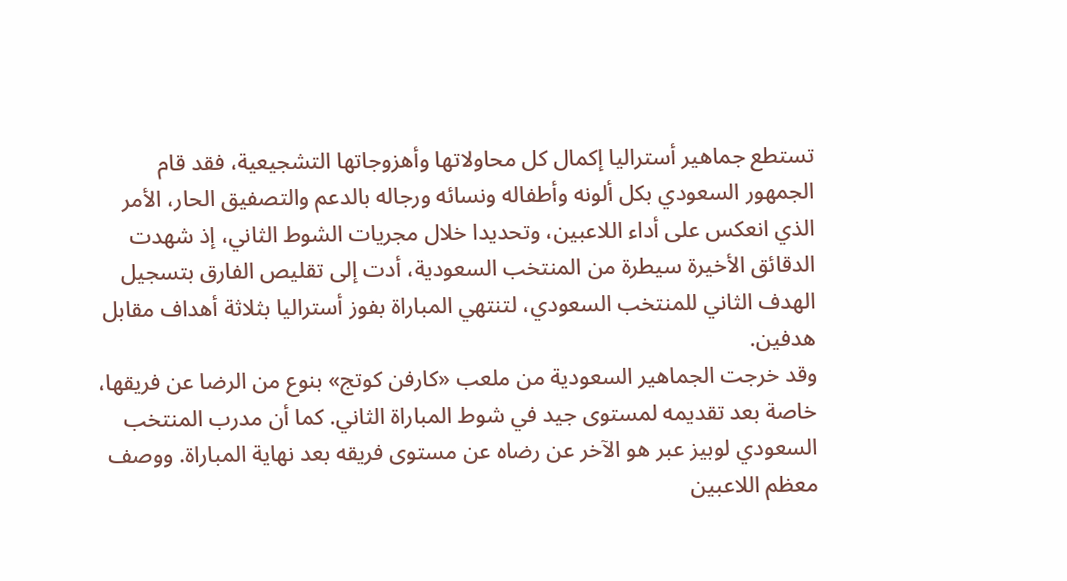تستطع جماهير أستراليا إكمال كل محاولاتها وأهزوجاتها التشجيعية، فقد قام الجمهور السعودي بكل ألونه وأطفاله ونسائه ورجاله بالدعم والتصفيق الحار، الأمر الذي انعكس على أداء اللاعبين، وتحديدا خلال مجريات الشوط الثاني، إذ شهدت الدقائق الأخيرة سيطرة من المنتخب السعودية، أدت إلى تقليص الفارق بتسجيل الهدف الثاني للمنتخب السعودي، لتنتهي المباراة بفوز أستراليا بثلاثة أهداف مقابل هدفين.
وقد خرجت الجماهير السعودية من ملعب «كارفن كوتج» بنوع من الرضا عن فريقها، خاصة بعد تقديمه لمستوى جيد في شوط المباراة الثاني. كما أن مدرب المنتخب السعودي لوبيز عبر هو الآخر عن رضاه عن مستوى فريقه بعد نهاية المباراة. ووصف معظم اللاعبين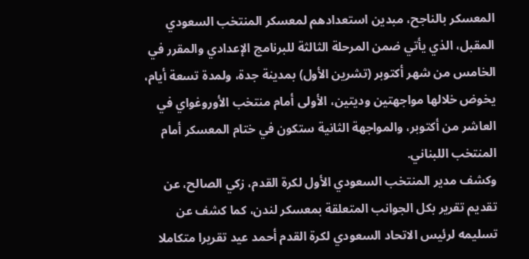المعسكر بالناجح، مبدين استعدادهم لمعسكر المنتخب السعودي المقبل، الذي يأتي ضمن المرحلة الثالثة للبرنامج الإعدادي والمقرر في الخامس من شهر أكتوبر (تشرين الأول) بمدينة جدة، ولمدة تسعة أيام، يخوض خلالها مواجهتين وديتين، الأولى أمام منتخب الأوروغواي في العاشر من أكتوبر، والمواجهة الثانية ستكون في ختام المعسكر أمام المنتخب اللبناني.
وكشف مدير المنتخب السعودي الأول لكرة القدم، زكي الصالح، عن تقديم تقرير بكل الجوانب المتعلقة بمعسكر لندن، كما كشف عن تسليمه لرئيس الاتحاد السعودي لكرة القدم أحمد عيد تقريرا متكاملا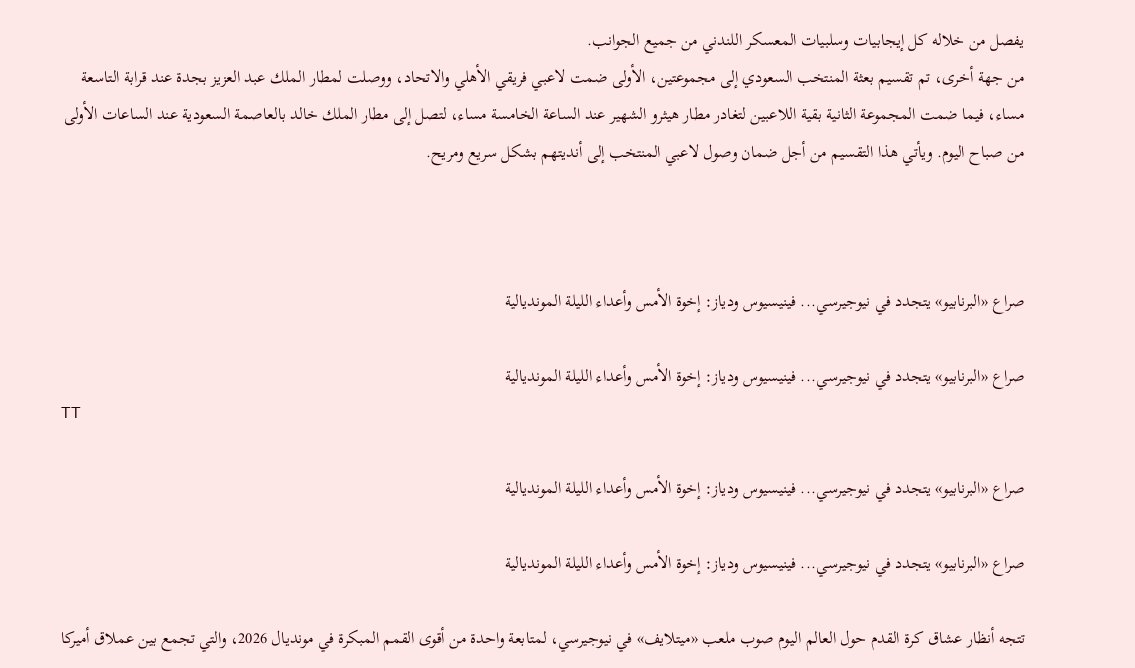يفصل من خلاله كل إيجابيات وسلبيات المعسكر اللندني من جميع الجوانب.
من جهة أخرى، تم تقسيم بعثة المنتخب السعودي إلى مجموعتين، الأولى ضمت لاعبي فريقي الأهلي والاتحاد، ووصلت لمطار الملك عبد العزيز بجدة عند قرابة التاسعة مساء، فيما ضمت المجموعة الثانية بقية اللاعبين لتغادر مطار هيثرو الشهير عند الساعة الخامسة مساء، لتصل إلى مطار الملك خالد بالعاصمة السعودية عند الساعات الأولى من صباح اليوم. ويأتي هذا التقسيم من أجل ضمان وصول لاعبي المنتخب إلى أنديتهم بشكل سريع ومريح.



صراع «البرنابيو» يتجدد في نيوجيرسي... فينيسيوس ودياز: إخوة الأمس وأعداء الليلة المونديالية

صراع «البرنابيو» يتجدد في نيوجيرسي... فينيسيوس ودياز: إخوة الأمس وأعداء الليلة المونديالية
TT

صراع «البرنابيو» يتجدد في نيوجيرسي... فينيسيوس ودياز: إخوة الأمس وأعداء الليلة المونديالية

صراع «البرنابيو» يتجدد في نيوجيرسي... فينيسيوس ودياز: إخوة الأمس وأعداء الليلة المونديالية

تتجه أنظار عشاق كرة القدم حول العالم اليوم صوب ملعب «ميتلايف» في نيوجيرسي، لمتابعة واحدة من أقوى القمم المبكرة في مونديال 2026، والتي تجمع بين عملاق أميركا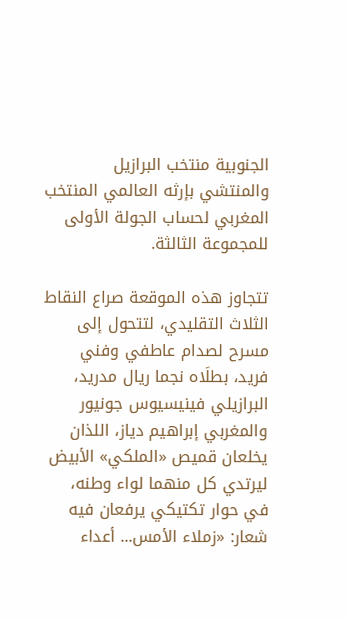الجنوبية منتخب البرازيل والمنتشي بإرثه العالمي المنتخب المغربي لحساب الجولة الأولى للمجموعة الثالثة.

تتجاوز هذه الموقعة صراع النقاط الثلاث التقليدي، لتتحول إلى مسرح لصدام عاطفي وفني فريد، بطلَاه نجما ريال مدريد، البرازيلي فينيسيوس جونيور والمغربي إبراهيم دياز، اللذان يخلعان قميص «الملكي» الأبيض ليرتدي كل منهما لواء وطنه، في حوار تكتيكي يرفعان فيه شعار: «زملاء الأمس... أعداء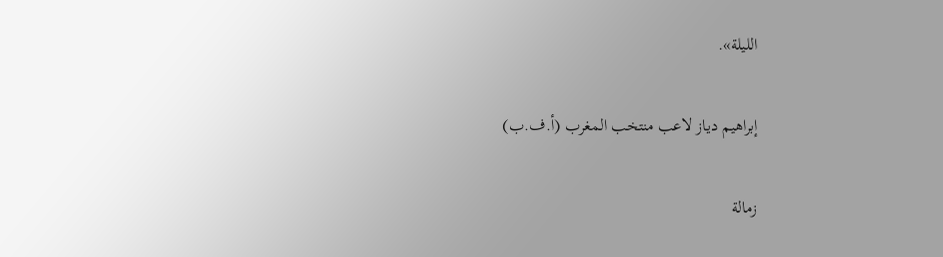الليلة».

إبراهيم دياز لاعب منتخب المغرب (أ.ف.ب)

زمالة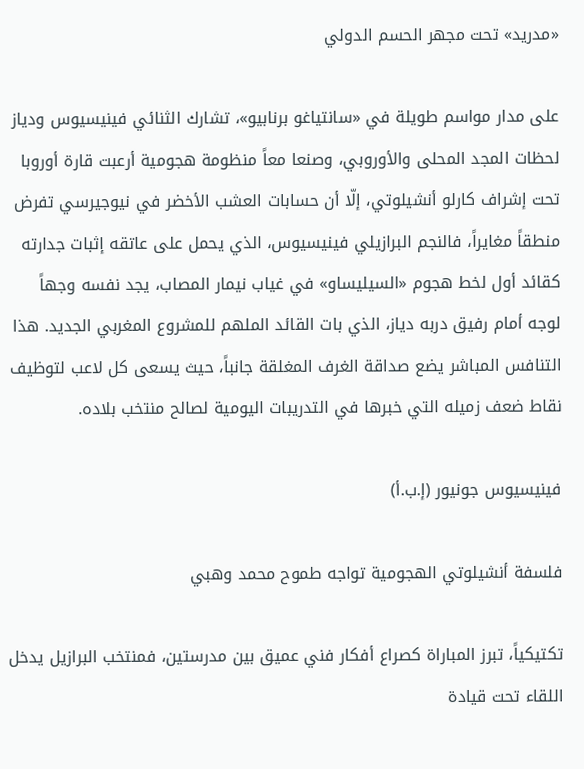«مدريد» تحت مجهر الحسم الدولي

على مدار مواسم طويلة في «سانتياغو برنابيو»، تشارك الثنائي فينيسيوس ودياز لحظات المجد المحلى والأوروبي، وصنعا معاً منظومة هجومية أرعبت قارة أوروبا تحت إشراف كارلو أنشيلوتي، إلّا أن حسابات العشب الأخضر في نيوجيرسي تفرض منطقاً مغايراً، فالنجم البرازيلي فينيسيوس، الذي يحمل على عاتقه إثبات جدارته كقائد أول لخط هجوم «السيليساو» في غياب نيمار المصاب، يجد نفسه وجهاً لوجه أمام رفيق دربه دياز، الذي بات القائد الملهم للمشروع المغربي الجديد. هذا التنافس المباشر يضع صداقة الغرف المغلقة جانباً، حيث يسعى كل لاعب لتوظيف نقاط ضعف زميله التي خبرها في التدريبات اليومية لصالح منتخب بلاده.

فينيسيوس جونيور (إ.ب.أ)

فلسفة أنشيلوتي الهجومية تواجه طموح محمد وهبي

تكتيكياً، تبرز المباراة كصراع أفكار فني عميق بين مدرستين، فمنتخب البرازيل يدخل اللقاء تحت قيادة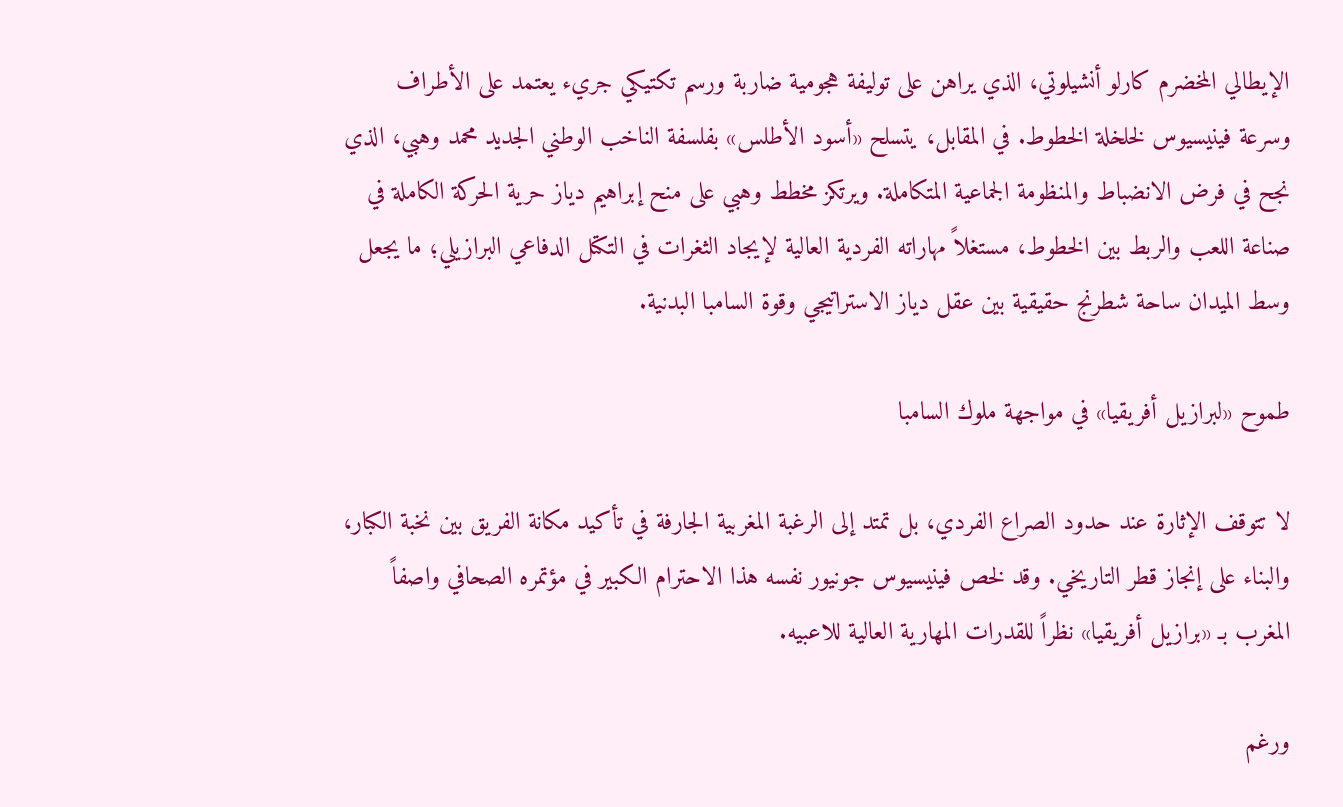الإيطالي المخضرم كارلو أنشيلوتي، الذي يراهن على توليفة هجومية ضاربة ورسم تكتيكي جريء يعتمد على الأطراف وسرعة فينيسيوس لخلخلة الخطوط. في المقابل، يتسلح «أسود الأطلس» بفلسفة الناخب الوطني الجديد محمد وهبي، الذي نجح في فرض الانضباط والمنظومة الجماعية المتكاملة. ويرتكز مخطط وهبي على منح إبراهيم دياز حرية الحركة الكاملة في صناعة اللعب والربط بين الخطوط، مستغلاً مهاراته الفردية العالية لإيجاد الثغرات في التكتل الدفاعي البرازيلي؛ ما يجعل وسط الميدان ساحة شطرنج حقيقية بين عقل دياز الاستراتيجي وقوة السامبا البدنية.

طموح «لبرازيل أفريقيا» في مواجهة ملوك السامبا

لا تتوقف الإثارة عند حدود الصراع الفردي، بل تمتد إلى الرغبة المغربية الجارفة في تأكيد مكانة الفريق بين نخبة الكبار، والبناء على إنجاز قطر التاريخي. وقد لخص فينيسيوس جونيور نفسه هذا الاحترام الكبير في مؤتمره الصحافي واصفاً المغرب بـ «برازيل أفريقيا» نظراً للقدرات المهارية العالية للاعبيه.

ورغم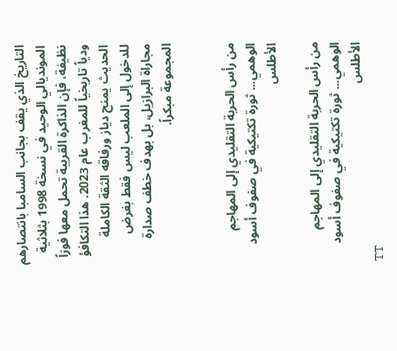التاريخ الذي يقف بجانب السامبا بانتصارهم المونديالي الوحيد في نسخة 1998 بثلاثية نظيفة، فإن الذاكرة القريبة تحمل معها فوزاً ودياً تاريخياً للمغرب عام 2023. هذا التكافؤ الحديث يمنح دياز ورفاقه الثقة الكاملة للدخول إلى الملعب ليس فقط بغرض مجاراة البرازيل، بل بهدف خطف صدارة المجموعة مبكراً.


من رأس الحربة التقليدي إلى المهاجم الوهمي... ثورة تكتيكية في صفوف أسود الأطلس

من رأس الحربة التقليدي إلى المهاجم الوهمي... ثورة تكتيكية في صفوف أسود الأطلس
TT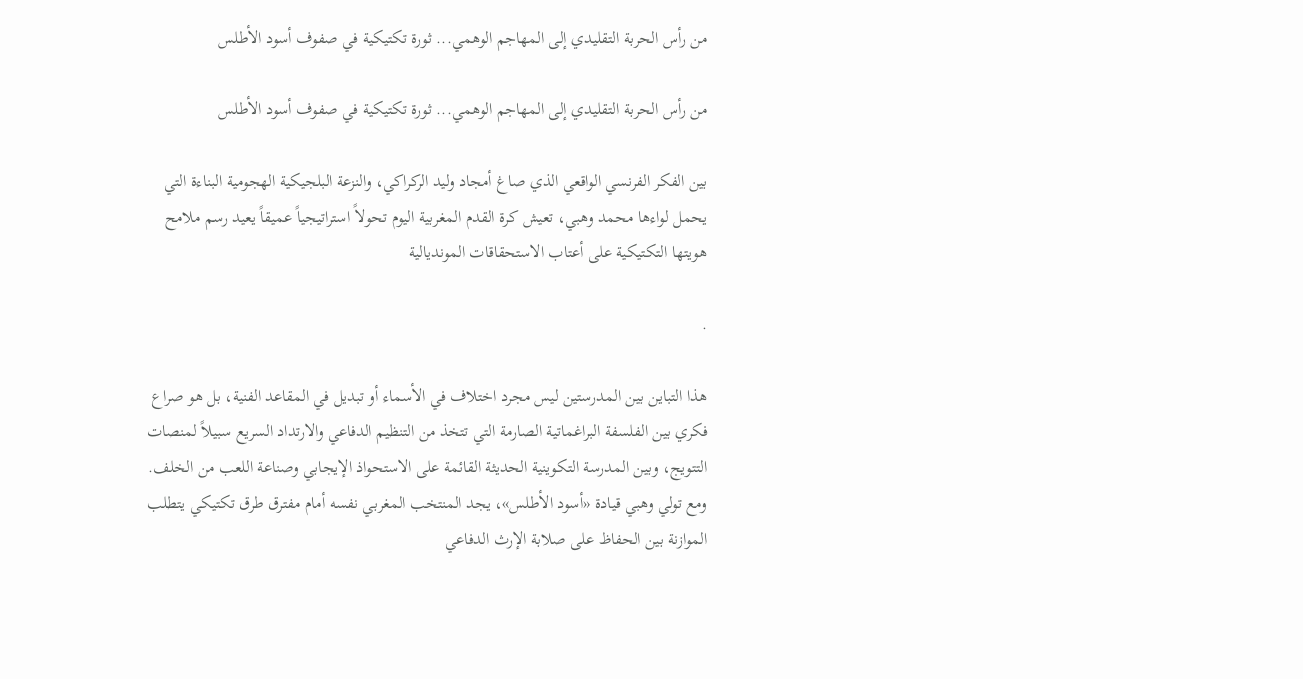من رأس الحربة التقليدي إلى المهاجم الوهمي... ثورة تكتيكية في صفوف أسود الأطلس

من رأس الحربة التقليدي إلى المهاجم الوهمي... ثورة تكتيكية في صفوف أسود الأطلس

بين الفكر الفرنسي الواقعي الذي صاغ أمجاد وليد الركراكي، والنزعة البلجيكية الهجومية البناءة التي يحمل لواءها محمد وهبي، تعيش كرة القدم المغربية اليوم تحولاً استراتيجياً عميقاً يعيد رسم ملامح هويتها التكتيكية على أعتاب الاستحقاقات المونديالية

.

هذا التباين بين المدرستين ليس مجرد اختلاف في الأسماء أو تبديل في المقاعد الفنية، بل هو صراع فكري بين الفلسفة البراغماتية الصارمة التي تتخذ من التنظيم الدفاعي والارتداد السريع سبيلاً لمنصات التتويج، وبين المدرسة التكوينية الحديثة القائمة على الاستحواذ الإيجابي وصناعة اللعب من الخلف. ومع تولي وهبي قيادة «أسود الأطلس»، يجد المنتخب المغربي نفسه أمام مفترق طرق تكتيكي يتطلب الموازنة بين الحفاظ على صلابة الإرث الدفاعي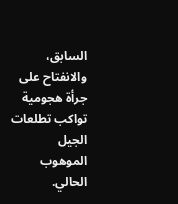السابق، والانفتاح على جرأة هجومية تواكب تطلعات الجيل الموهوب الحالي.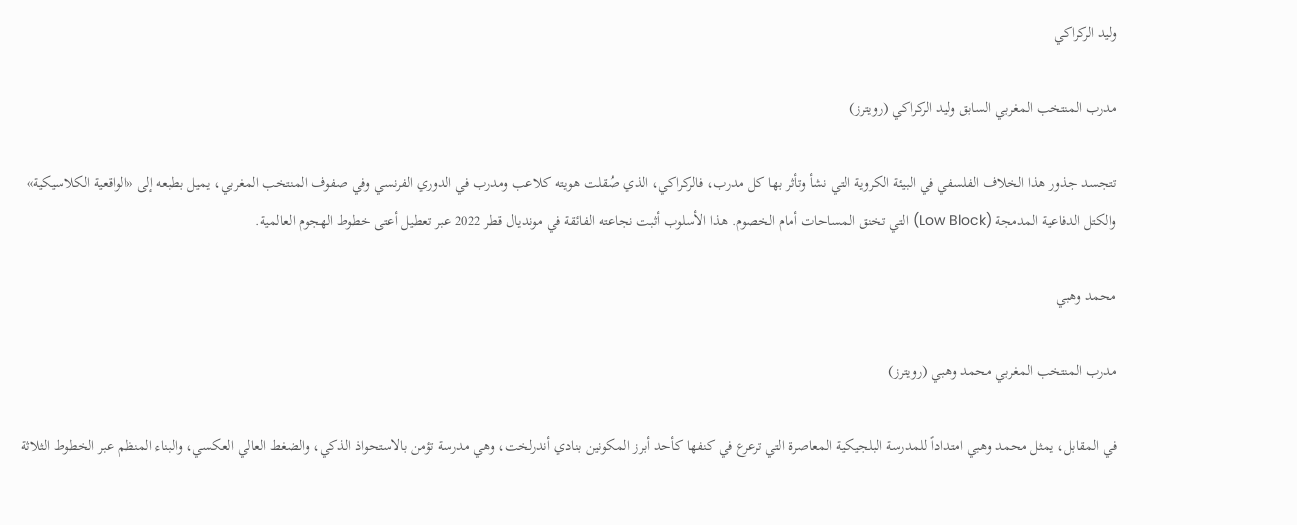وليد الركراكي

مدرب المنتخب المغربي السابق وليد الركراكي (رويترز)

تتجسد جذور هذا الخلاف الفلسفي في البيئة الكروية التي نشأ وتأثر بها كل مدرب، فالركراكي، الذي صُقلت هويته كلاعب ومدرب في الدوري الفرنسي وفي صفوف المنتخب المغربي، يميل بطبعه إلى «الواقعية الكلاسيكية» والكتل الدفاعية المدمجة (Low Block) التي تخنق المساحات أمام الخصوم. هذا الأسلوب أثبت نجاعته الفائقة في مونديال قطر 2022 عبر تعطيل أعتى خطوط الهجوم العالمية.

محمد وهبي

مدرب المنتخب المغربي محمد وهبي (رويترز)

في المقابل، يمثل محمد وهبي امتداداً للمدرسة البلجيكية المعاصرة التي ترعرع في كنفها كأحد أبرز المكونين بنادي أندرلخت، وهي مدرسة تؤمن بالاستحواذ الذكي، والضغط العالي العكسي، والبناء المنظم عبر الخطوط الثلاثة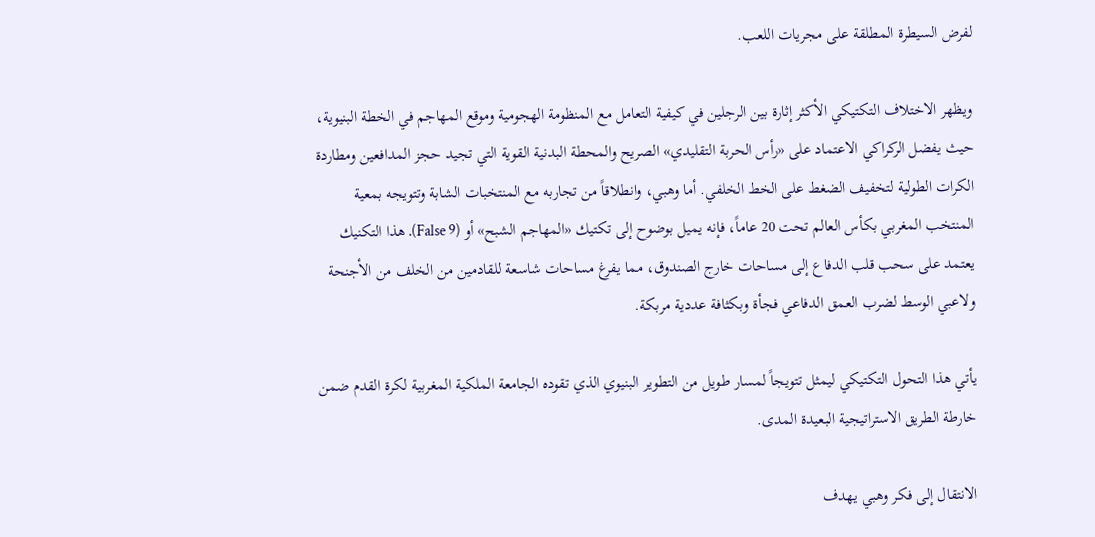لفرض السيطرة المطلقة على مجريات اللعب.

ويظهر الاختلاف التكتيكي الأكثر إثارة بين الرجلين في كيفية التعامل مع المنظومة الهجومية وموقع المهاجم في الخطة البنيوية، حيث يفضل الركراكي الاعتماد على «رأس الحربة التقليدي» الصريح والمحطة البدنية القوية التي تجيد حجز المدافعين ومطاردة الكرات الطولية لتخفيف الضغط على الخط الخلفي. أما وهبي، وانطلاقاً من تجاربه مع المنتخبات الشابة وتتويجه بمعية المنتخب المغربي بكأس العالم تحت 20 عاماً، فإنه يميل بوضوح إلى تكتيك «المهاجم الشبح» أو (False 9). هذا التكنيك يعتمد على سحب قلب الدفاع إلى مساحات خارج الصندوق، مما يفرغ مساحات شاسعة للقادمين من الخلف من الأجنحة ولاعبي الوسط لضرب العمق الدفاعي فجأة وبكثافة عددية مربكة.

يأتي هذا التحول التكتيكي ليمثل تتويجاً لمسار طويل من التطوير البنيوي الذي تقوده الجامعة الملكية المغربية لكرة القدم ضمن خارطة الطريق الاستراتيجية البعيدة المدى.

الانتقال إلى فكر وهبي يهدف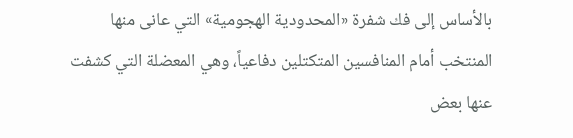بالأساس إلى فك شفرة «المحدودية الهجومية» التي عانى منها المنتخب أمام المنافسين المتكتلين دفاعياً، وهي المعضلة التي كشفت عنها بعض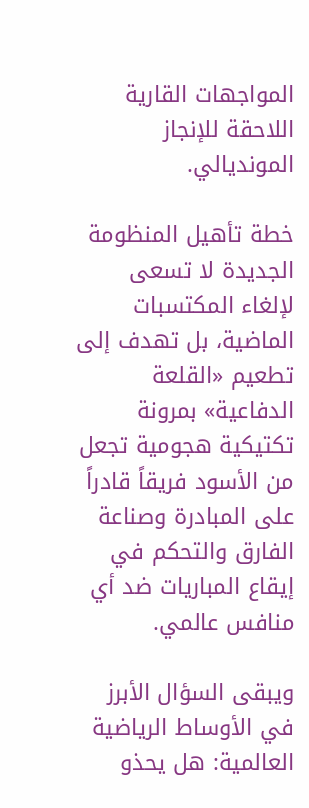المواجهات القارية اللاحقة للإنجاز المونديالي.

خطة تأهيل المنظومة الجديدة لا تسعى لإلغاء المكتسبات الماضية، بل تهدف إلى تطعيم «القلعة الدفاعية» بمرونة تكتيكية هجومية تجعل من الأسود فريقاً قادراً على المبادرة وصناعة الفارق والتحكم في إيقاع المباريات ضد أي منافس عالمي.

ويبقى السؤال الأبرز في الأوساط الرياضية العالمية: هل يحذو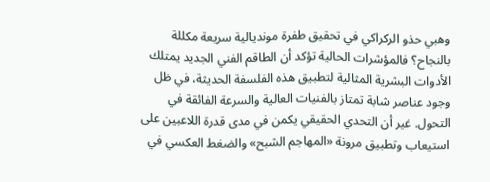وهبي حذو الركراكي في تحقيق طفرة مونديالية سريعة مكللة بالنجاح؟ فالمؤشرات الحالية تؤكد أن الطاقم الفني الجديد يمتلك الأدوات البشرية المثالية لتطبيق هذه الفلسفة الحديثة، في ظل وجود عناصر شابة تمتاز بالفنيات العالية والسرعة الفائقة في التحول. غير أن التحدي الحقيقي يكمن في مدى قدرة اللاعبين على استيعاب وتطبيق مرونة «المهاجم الشبح» والضغط العكسي في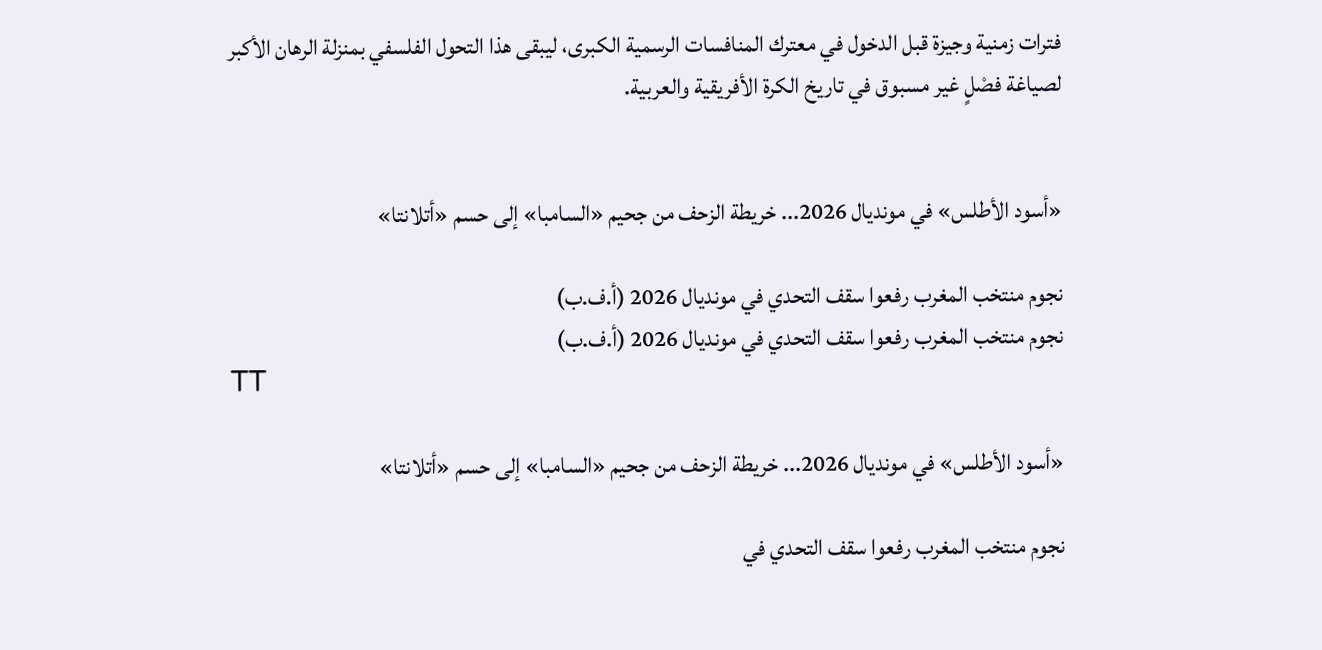فترات زمنية وجيزة قبل الدخول في معترك المنافسات الرسمية الكبرى، ليبقى هذا التحول الفلسفي بمنزلة الرهان الأكبر لصياغة فصْلٍ غير مسبوق في تاريخ الكرة الأفريقية والعربية.


«أسود الأطلس» في مونديال 2026... خريطة الزحف من جحيم «السامبا» إلى حسم «أتلانتا»

نجوم منتخب المغرب رفعوا سقف التحدي في مونديال 2026 (أ.ف.ب)
نجوم منتخب المغرب رفعوا سقف التحدي في مونديال 2026 (أ.ف.ب)
TT

«أسود الأطلس» في مونديال 2026... خريطة الزحف من جحيم «السامبا» إلى حسم «أتلانتا»

نجوم منتخب المغرب رفعوا سقف التحدي في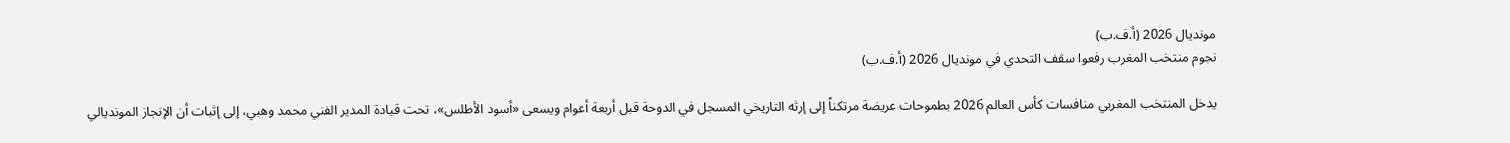مونديال 2026 (أ.ف.ب)
نجوم منتخب المغرب رفعوا سقف التحدي في مونديال 2026 (أ.ف.ب)

يدخل المنتخب المغربي منافسات كأس العالم 2026 بطموحات عريضة مرتكناً إلى إرثه التاريخي المسجل في الدوحة قبل أربعة أعوام ويسعى «أسود الأطلس»، تحت قيادة المدير الفني محمد وهبي، إلى إثبات أن الإنجاز المونديالي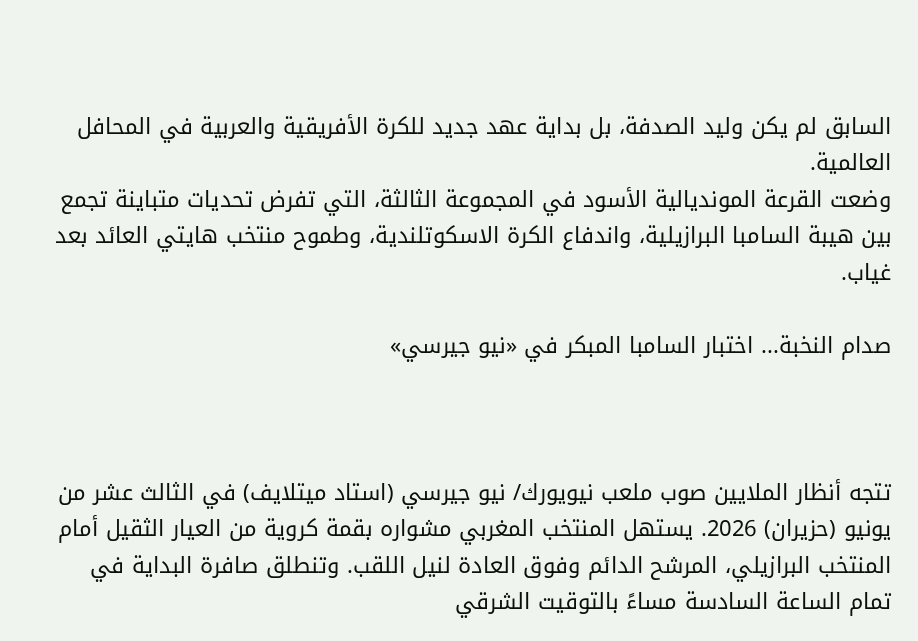السابق لم يكن وليد الصدفة، بل بداية عهد جديد للكرة الأفريقية والعربية في المحافل العالمية.
وضعت القرعة المونديالية الأسود في المجموعة الثالثة، التي تفرض تحديات متباينة تجمع بين هيبة السامبا البرازيلية، واندفاع الكرة الاسكوتلندية، وطموح منتخب هايتي العائد بعد غياب.

صدام النخبة... اختبار السامبا المبكر في «نيو جيرسي»



تتجه أنظار الملايين صوب ملعب نيويورك/ نيو جيرسي (استاد ميتلايف) في الثالث عشر من يونيو (حزيران) 2026. يستهل المنتخب المغربي مشواره بقمة كروية من العيار الثقيل أمام المنتخب البرازيلي، المرشح الدائم وفوق العادة لنيل اللقب. وتنطلق صافرة البداية في تمام الساعة السادسة مساءً بالتوقيت الشرقي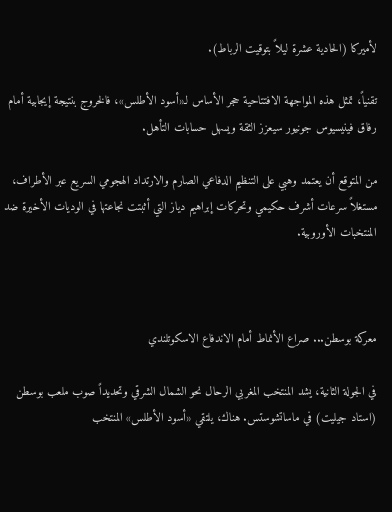لأميركا (الحادية عشرة ليلاً بتوقيت الرباط).

تقنياً، تمثل هذه المواجهة الافتتاحية حجر الأساس لـ«أسود الأطلس»، فالخروج بنتيجة إيجابية أمام رفاق فينيسيوس جونيور سيعزز الثقة ويسهل حسابات التأهل.

من المتوقع أن يعتمد وهبي على التنظيم الدفاعي الصارم والارتداد الهجومي السريع عبر الأطراف، مستغلاً سرعات أشرف حكيمي وتحركات إبراهيم دياز التي أثبتت نجاعتها في الوديات الأخيرة ضد المنتخبات الأوروبية.



معركة بوسطن... صراع الأنماط أمام الاندفاع الاسكوتلندي

في الجولة الثانية، يشد المنتخب المغربي الرحال نحو الشمال الشرقي وتحديداً صوب ملعب بوسطن (استاد جيليت) في ماساتشوستس. هناك، يلتقي «أسود الأطلس» المنتخب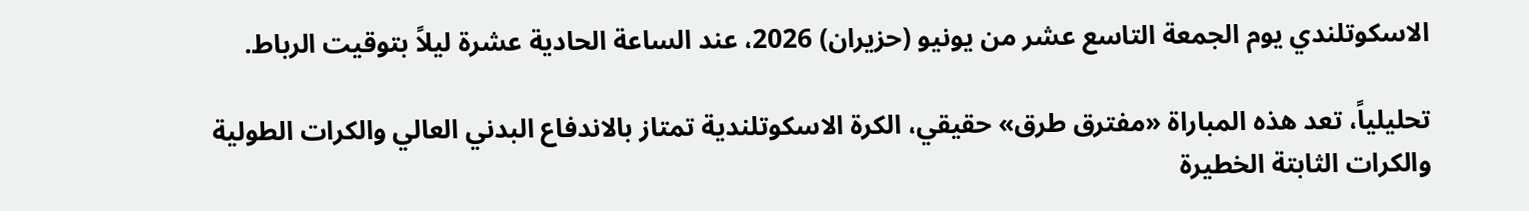الاسكوتلندي يوم الجمعة التاسع عشر من يونيو (حزيران) 2026، عند الساعة الحادية عشرة ليلاً بتوقيت الرباط.

تحليلياً، تعد هذه المباراة «مفترق طرق» حقيقي، الكرة الاسكوتلندية تمتاز بالاندفاع البدني العالي والكرات الطولية والكرات الثابتة الخطيرة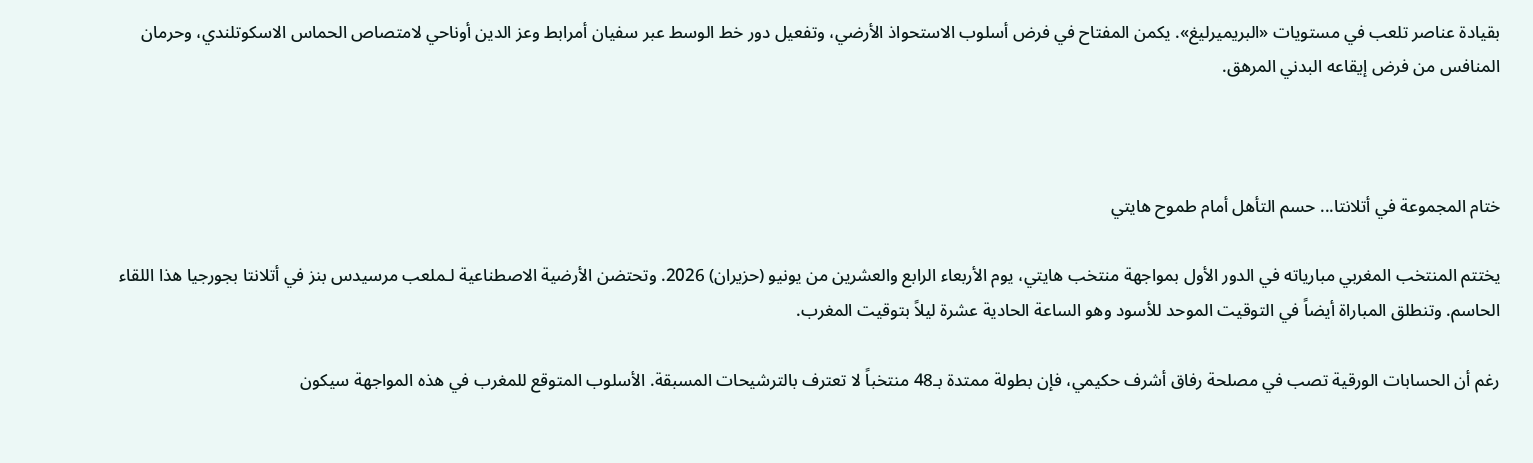بقيادة عناصر تلعب في مستويات «البريميرليغ». يكمن المفتاح في فرض أسلوب الاستحواذ الأرضي، وتفعيل دور خط الوسط عبر سفيان أمرابط وعز الدين أوناحي لامتصاص الحماس الاسكوتلندي، وحرمان المنافس من فرض إيقاعه البدني المرهق.



ختام المجموعة في أتلانتا... حسم التأهل أمام طموح هايتي

يختتم المنتخب المغربي مبارياته في الدور الأول بمواجهة منتخب هايتي، يوم الأربعاء الرابع والعشرين من يونيو (حزيران) 2026. وتحتضن الأرضية الاصطناعية لـملعب مرسيدس بنز في أتلانتا بجورجيا هذا اللقاء الحاسم. وتنطلق المباراة أيضاً في التوقيت الموحد للأسود وهو الساعة الحادية عشرة ليلاً بتوقيت المغرب.

رغم أن الحسابات الورقية تصب في مصلحة رفاق أشرف حكيمي، فإن بطولة ممتدة بـ48 منتخباً لا تعترف بالترشيحات المسبقة. الأسلوب المتوقع للمغرب في هذه المواجهة سيكون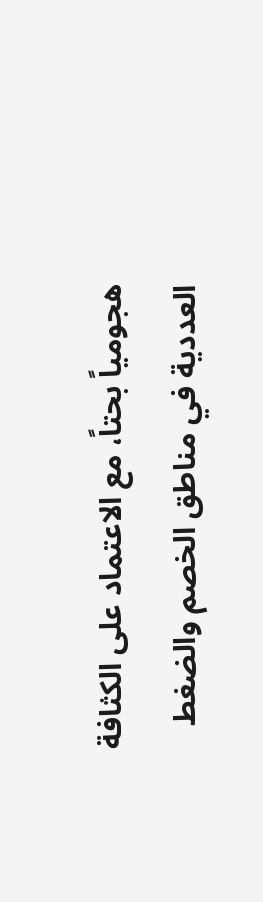هجومياً بحتاً، مع الاعتماد على الكثافة العددية في مناطق الخصم والضغط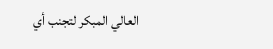العالي المبكر لتجنب أي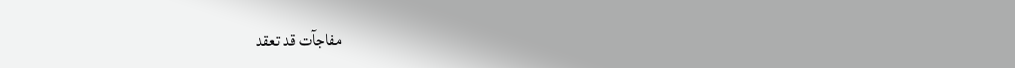مفاجآت قد تعقد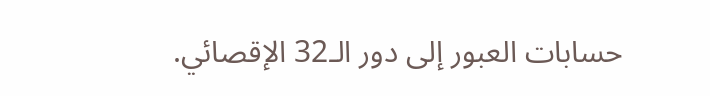حسابات العبور إلى دور الـ32 الإقصائي.